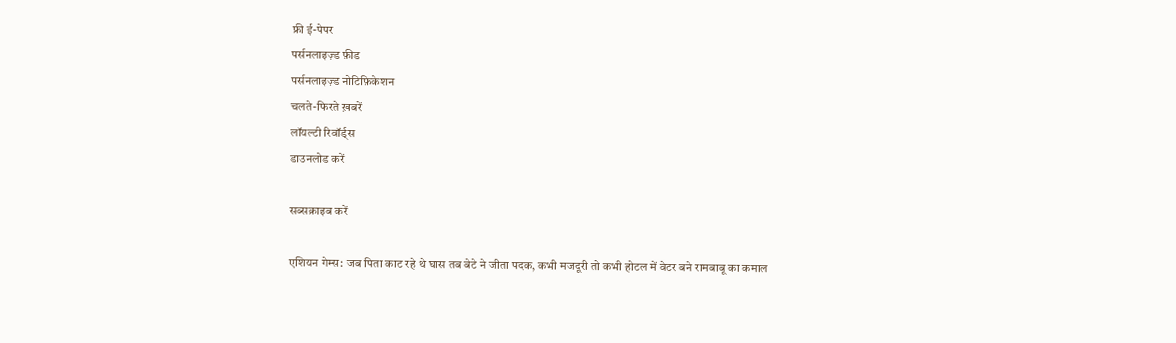फ्री ई-पेपर
पर्सनलाइज़्ड फ़ीड
पर्सनलाइज़्ड नोटिफ़िकेशन
चलते-फिरते ख़बरें
लॉयल्टी रिवॉर्ड्स
डाउनलोड करें

सब्सक्राइब करें

एशियन गेम्स: जब पिता काट रहे थे घास तब बेटे ने जीता पदक, कभी मजदूरी तो कभी होटल में वेटर बने रामबाबू का कमाल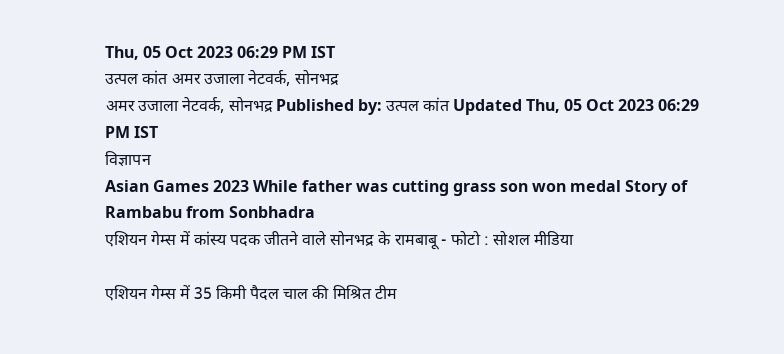Thu, 05 Oct 2023 06:29 PM IST
उत्पल कांत अमर उजाला नेटवर्क, सोनभद्र
अमर उजाला नेटवर्क, सोनभद्र Published by: उत्पल कांत Updated Thu, 05 Oct 2023 06:29 PM IST
विज्ञापन
Asian Games 2023 While father was cutting grass son won medal Story of Rambabu from Sonbhadra
एशियन गेम्स में कांस्य पदक जीतने वाले सोनभद्र के रामबाबू - फोटो : सोशल मीडिया

एशियन गेम्स में 35 किमी पैदल चाल की मिश्रित टीम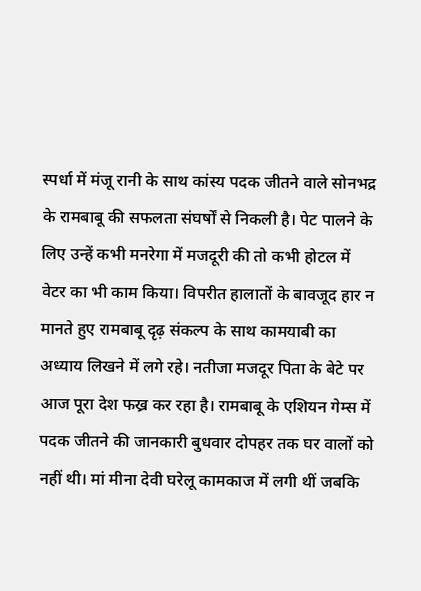स्पर्धा में मंजू रानी के साथ कांस्य पदक जीतने वाले सोनभद्र के रामबाबू की सफलता संघर्षों से निकली है। पेट पालने के लिए उन्हें कभी मनरेगा में मजदूरी की तो कभी होटल में वेटर का भी काम किया। विपरीत हालातों के बावजूद हार न मानते हुए रामबाबू दृढ़ संकल्प के साथ कामयाबी का अध्याय लिखने में लगे रहे। नतीजा मजदूर पिता के बेटे पर आज पूरा देश फख्र कर रहा है। रामबाबू के एशियन गेम्स में पदक जीतने की जानकारी बुधवार दोपहर तक घर वालों को नहीं थी। मां मीना देवी घरेलू कामकाज में लगी थीं जबकि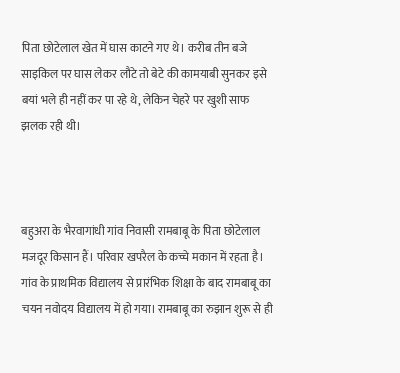पिता छोटेलाल खेत में घास काटने गए थे। करीब तीन बजे साइकिल पर घास लेकर लौटे तो बेटे की कामयाबी सुनकर इसे बयां भले ही नहीं कर पा रहे थे, लेकिन चेहरे पर खुशी साफ झलक रही थी।



बहुअरा के भैरवागांधी गांव निवासी रामबाबू के पिता छोटेलाल मजदूर किसान हैं। परिवार खपरैल के कच्चे मकान में रहता है। गांव के प्राथमिक विद्यालय से प्रारंभिक शिक्षा के बाद रामबाबू का चयन नवोदय विद्यालय में हो गया। रामबाबू का रुझान शुरू से ही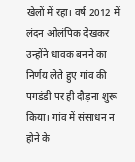खेलों में रहा। वर्ष 2012 में लंदन ओलंपिक देखकर उन्होंने धावक बनने का निर्णय लेते हुए गांव की पगडंडी पर ही दौड़ना शुरू किया। गांव में संसाधन न होने के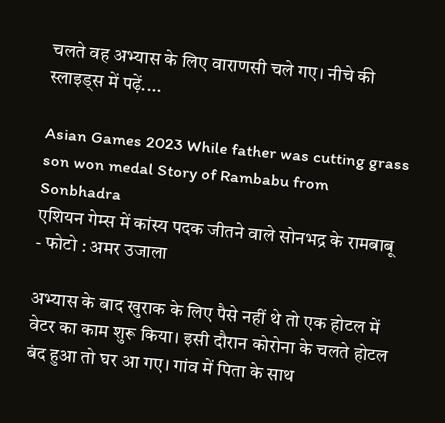चलते वह अभ्यास के लिए वाराणसी चले गए। नीचे की स्लाइड्स में पढ़ें....

Asian Games 2023 While father was cutting grass son won medal Story of Rambabu from Sonbhadra
एशियन गेम्स में कांस्य पदक जीतने वाले सोनभद्र के रामबाबू - फोटो : अमर उजाला

अभ्यास के बाद खुराक के लिए पैसे नहीं थे तो एक होटल में वेटर का काम शुरू किया। इसी दौरान कोरोना के चलते होटल बंद हुआ तो घर आ गए। गांव में पिता के साथ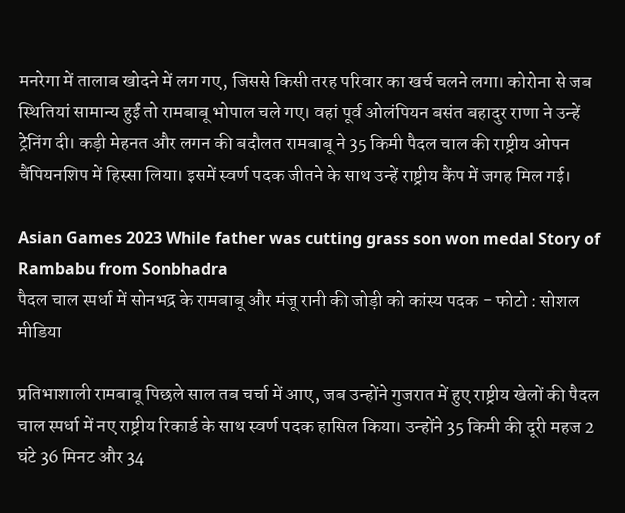मनरेगा में तालाब खोदने में लग गए, जिससे किसी तरह परिवार का खर्च चलने लगा। कोरोना से जब स्थितियां सामान्य हुईं तो रामबाबू भोपाल चले गए। वहां पूर्व ओलंपियन बसंत बहादुर राणा ने उन्हें ट्रेनिंग दी। कड़ी मेहनत और लगन की बदौलत रामबाबू ने 35 किमी पैदल चाल की राष्ट्रीय ओपन चैंपियनशिप में हिस्सा लिया। इसमें स्वर्ण पदक जीतने के साथ उन्हें राष्ट्रीय कैंप में जगह मिल गई।

Asian Games 2023 While father was cutting grass son won medal Story of Rambabu from Sonbhadra
पैदल चाल स्पर्धा में सोनभद्र के रामबाबू और मंजू रानी की जोड़ी को कांस्य पदक - फोटो : सोशल मीडिया

प्रतिभाशाली रामबाबू पिछले साल तब चर्चा में आए, जब उन्होंने गुजरात में हुए राष्ट्रीय खेलों की पैदल चाल स्पर्धा में नए राष्ट्रीय रिकार्ड के साथ स्वर्ण पदक हासिल किया। उन्होंने 35 किमी की दूरी महज 2 घंटे 36 मिनट और 34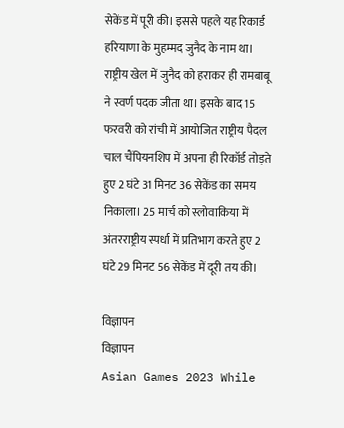सेकेंड में पूरी की। इससे पहले यह रिकार्ड हरियाणा के मुहम्मद जुनैद के नाम था। राष्ट्रीय खेल में जुनैद को हराकर ही रामबाबू ने स्वर्ण पदक जीता था। इसके बाद 15 फरवरी को रांची में आयोजित राष्ट्रीय पैदल चाल चैंपियनशिप में अपना ही रिकॉर्ड तोड़ते हुए 2 घंटे 31 मिनट 36 सेकेंड का समय निकाला। 25 मार्च को स्लोवाकिया में अंतरराष्ट्रीय स्पर्धा में प्रतिभाग करते हुए 2 घंटे 29 मिनट 56 सेकेंड में दूरी तय की।

विज्ञापन
विज्ञापन
Asian Games 2023 While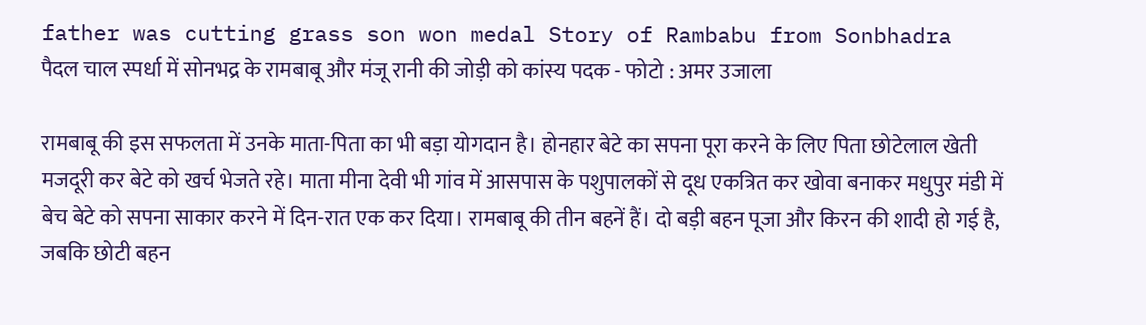father was cutting grass son won medal Story of Rambabu from Sonbhadra
पैदल चाल स्पर्धा में सोनभद्र के रामबाबू और मंजू रानी की जोड़ी को कांस्य पदक - फोटो : अमर उजाला

रामबाबू की इस सफलता में उनके माता-पिता का भी बड़ा योगदान है। होनहार बेटे का सपना पूरा करने के लिए पिता छोटेलाल खेती मजदूरी कर बेटे को खर्च भेजते रहे। माता मीना देवी भी गांव में आसपास के पशुपालकों से दूध एकत्रित कर खोवा बनाकर मधुपुर मंडी में बेच बेटे को सपना साकार करने में दिन-रात एक कर दिया। रामबाबू की तीन बहनें हैं। दो बड़ी बहन पूजा और किरन की शादी हो गई है, जबकि छोटी बहन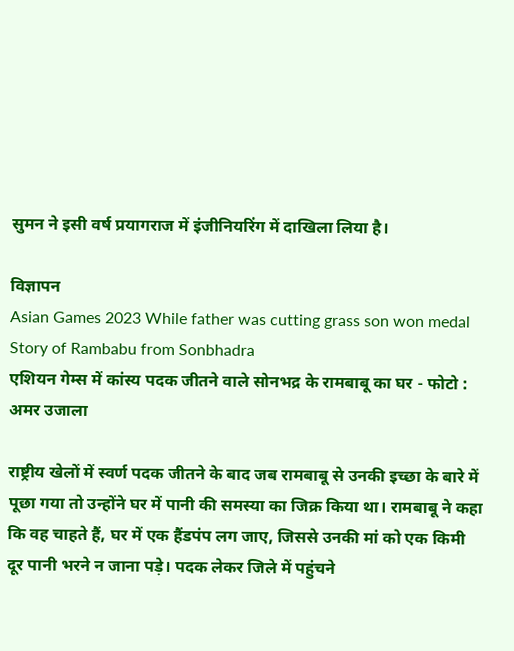सुमन ने इसी वर्ष प्रयागराज में इंजीनियरिंग में दाखिला लिया है।

विज्ञापन
Asian Games 2023 While father was cutting grass son won medal Story of Rambabu from Sonbhadra
एशियन गेम्स में कांस्य पदक जीतने वाले सोनभद्र के रामबाबू का घर - फोटो : अमर उजाला

राष्ट्रीय खेलों में स्वर्ण पदक जीतने के बाद जब रामबाबू से उनकी इच्छा के बारे में पूछा गया तो उन्होंने घर में पानी की समस्या का जिक्र किया था। रामबाबू ने कहा कि वह चाहते हैं, घर में एक हैंडपंप लग जाए, जिससे उनकी मां को एक किमी दूर पानी भरने न जाना पड़े। पदक लेकर जिले में पहुंचने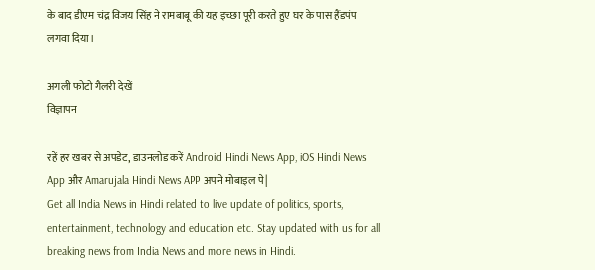के बाद डीएम चंद्र विजय सिंह ने रामबाबू की यह इच्छा पूरी करते हुए घर के पास हैंडपंप लगवा दिया।

अगली फोटो गैलरी देखें
विज्ञापन

रहें हर खबर से अपडेट, डाउनलोड करें Android Hindi News App, iOS Hindi News App और Amarujala Hindi News APP अपने मोबाइल पे|
Get all India News in Hindi related to live update of politics, sports, entertainment, technology and education etc. Stay updated with us for all breaking news from India News and more news in Hindi.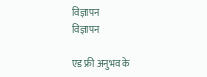विज्ञापन
विज्ञापन

एड फ्री अनुभव के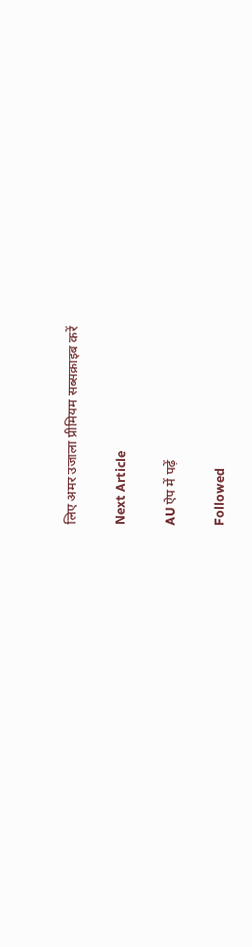लिए अमर उजाला प्रीमियम सब्सक्राइब करें

Next Article

AU ऐप में पढ़ें

Followed